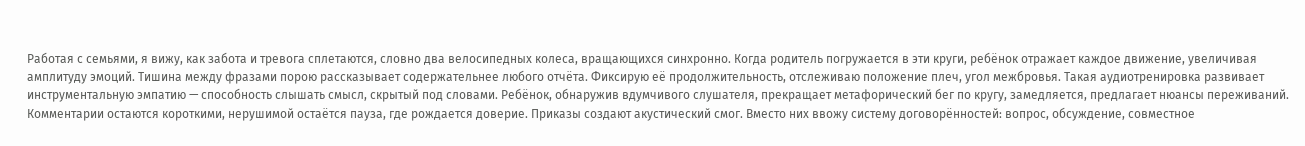Работая с семьями, я вижу, как забота и тревога сплетаются, словно два велосипедных колеса, вращающихся синхронно. Когда родитель погружается в эти круги, ребёнок отражает каждое движение, увеличивая амплитуду эмоций. Тишина между фразами порою рассказывает содержательнее любого отчёта. Фиксирую её продолжительность, отслеживаю положение плеч, угол межбровья. Такая аудиотренировка развивает инструментальную эмпатию — способность слышать смысл, скрытый под словами. Ребёнок, обнаружив вдумчивого слушателя, прекращает метафорический бег по кругу, замедляется, предлагает нюансы переживаний. Комментарии остаются короткими, нерушимой остаётся пауза, где рождается доверие. Приказы создают акустический смог. Вместо них ввожу систему договорённостей: вопрос, обсуждение, совместное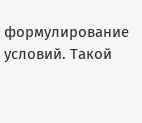формулирование условий. Такой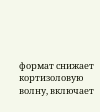формат снижает кортизоловую волну, включает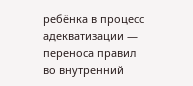ребёнка в процесс адекватизации — переноса правил во внутренний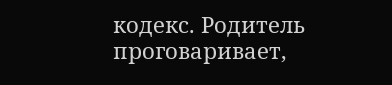кодекс. Родитель проговаривает,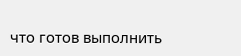что готов выполнить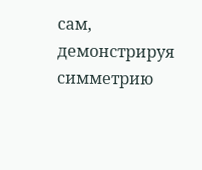сам, демонстрируя симметрию